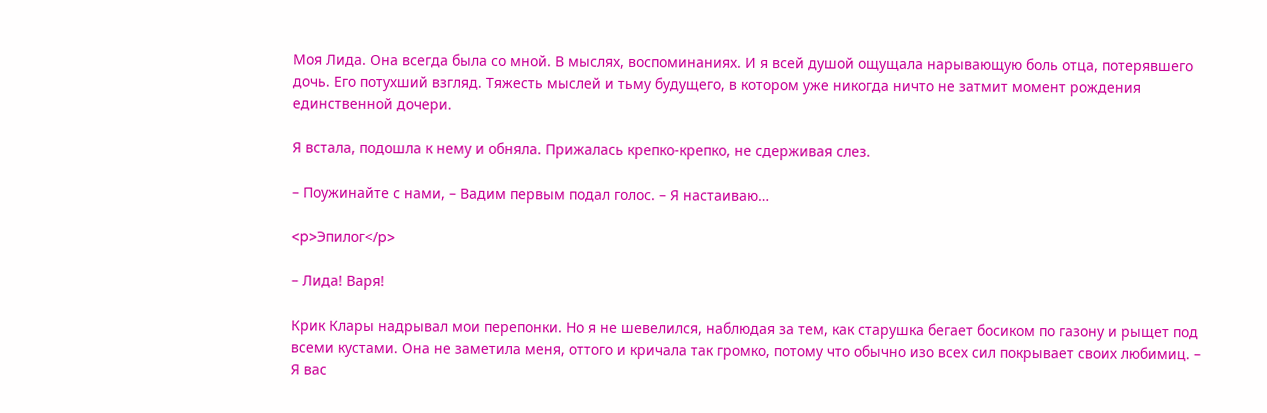Моя Лида. Она всегда была со мной. В мыслях, воспоминаниях. И я всей душой ощущала нарывающую боль отца, потерявшего дочь. Его потухший взгляд. Тяжесть мыслей и тьму будущего, в котором уже никогда ничто не затмит момент рождения единственной дочери.

Я встала, подошла к нему и обняла. Прижалась крепко-крепко, не сдерживая слез.

– Поужинайте с нами, – Вадим первым подал голос. – Я настаиваю…

<p>Эпилог</p>

– Лида! Варя!

Крик Клары надрывал мои перепонки. Но я не шевелился, наблюдая за тем, как старушка бегает босиком по газону и рыщет под всеми кустами. Она не заметила меня, оттого и кричала так громко, потому что обычно изо всех сил покрывает своих любимиц. – Я вас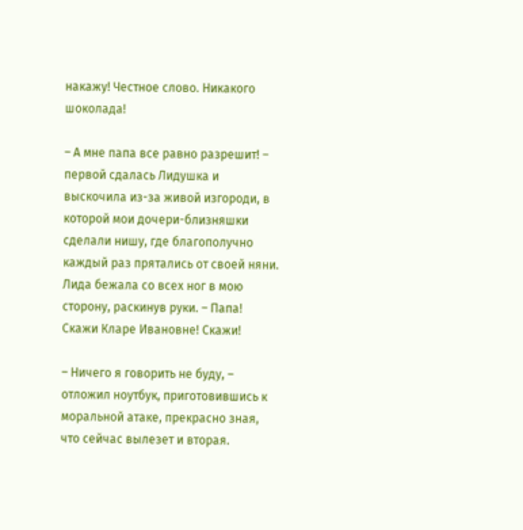накажу! Честное слово. Никакого шоколада!

– А мне папа все равно разрешит! – первой сдалась Лидушка и выскочила из-за живой изгороди, в которой мои дочери-близняшки сделали нишу, где благополучно каждый раз прятались от своей няни. Лида бежала со всех ног в мою сторону, раскинув руки. – Папа! Скажи Кларе Ивановне! Скажи!

– Ничего я говорить не буду, – отложил ноутбук, приготовившись к моральной атаке, прекрасно зная, что сейчас вылезет и вторая.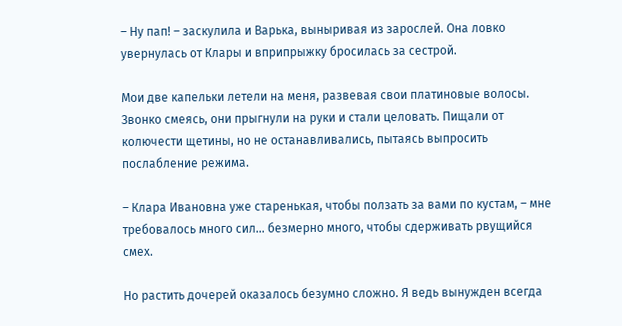– Ну пап! – заскулила и Варька, выныривая из зарослей. Она ловко увернулась от Клары и вприпрыжку бросилась за сестрой.

Мои две капельки летели на меня, развевая свои платиновые волосы. Звонко смеясь, они прыгнули на руки и стали целовать. Пищали от колючести щетины, но не останавливались, пытаясь выпросить послабление режима.

– Клара Ивановна уже старенькая, чтобы ползать за вами по кустам, – мне требовалось много сил… безмерно много, чтобы сдерживать рвущийся смех.

Но растить дочерей оказалось безумно сложно. Я ведь вынужден всегда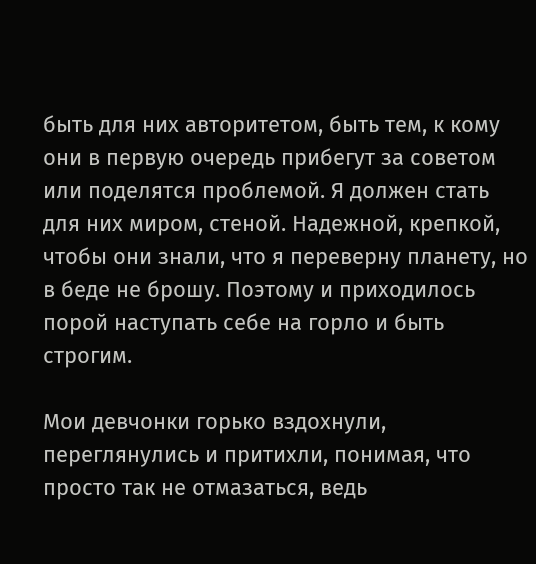быть для них авторитетом, быть тем, к кому они в первую очередь прибегут за советом или поделятся проблемой. Я должен стать для них миром, стеной. Надежной, крепкой, чтобы они знали, что я переверну планету, но в беде не брошу. Поэтому и приходилось порой наступать себе на горло и быть строгим.

Мои девчонки горько вздохнули, переглянулись и притихли, понимая, что просто так не отмазаться, ведь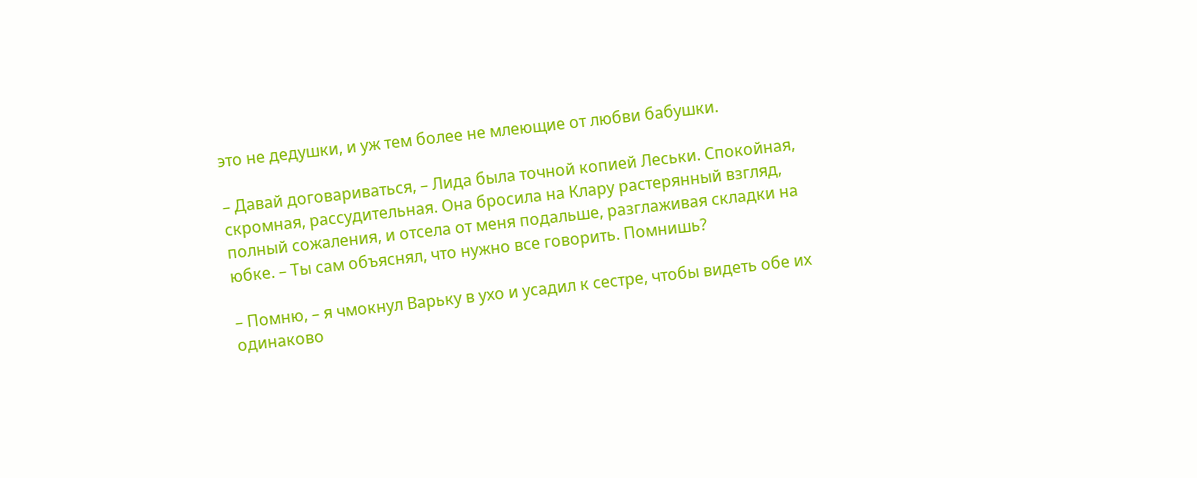это не дедушки, и уж тем более не млеющие от любви бабушки.

– Давай договариваться, – Лида была точной копией Леськи. Спокойная, скромная, рассудительная. Она бросила на Клару растерянный взгляд, полный сожаления, и отсела от меня подальше, разглаживая складки на юбке. – Ты сам объяснял, что нужно все говорить. Помнишь?

– Помню, – я чмокнул Варьку в ухо и усадил к сестре, чтобы видеть обе их одинаково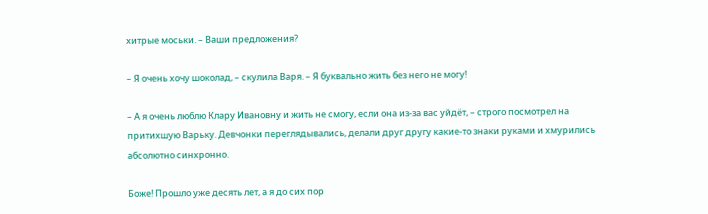хитрые моськи. – Ваши предложения?

– Я очень хочу шоколад, – скулила Варя. – Я буквально жить без него не могу!

– А я очень люблю Клару Ивановну и жить не смогу, если она из-за вас уйдёт, – строго посмотрел на притихшую Варьку. Девчонки переглядывались, делали друг другу какие-то знаки руками и хмурились абсолютно синхронно.

Боже! Прошло уже десять лет, а я до сих пор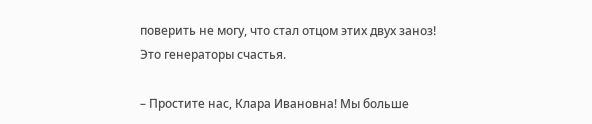поверить не могу, что стал отцом этих двух заноз! Это генераторы счастья.

– Простите нас, Клара Ивановна! Мы больше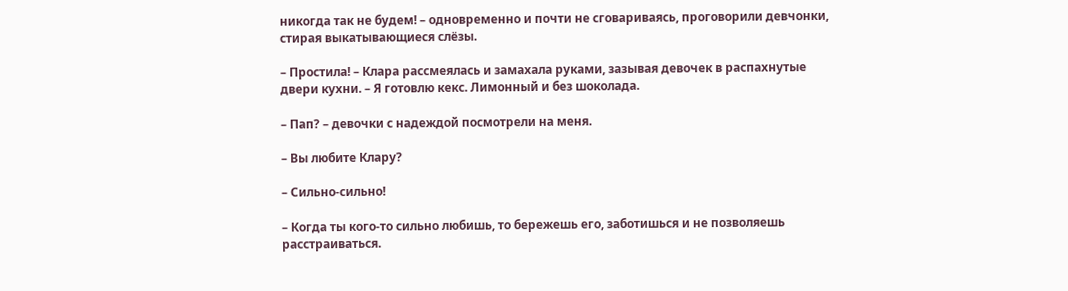никогда так не будем! – одновременно и почти не сговариваясь, проговорили девчонки, стирая выкатывающиеся слёзы.

– Простила! – Клара рассмеялась и замахала руками, зазывая девочек в распахнутые двери кухни. – Я готовлю кекс. Лимонный и без шоколада.

– Пап? – девочки с надеждой посмотрели на меня.

– Вы любите Клару?

– Сильно-сильно!

– Когда ты кого-то сильно любишь, то бережешь его, заботишься и не позволяешь расстраиваться.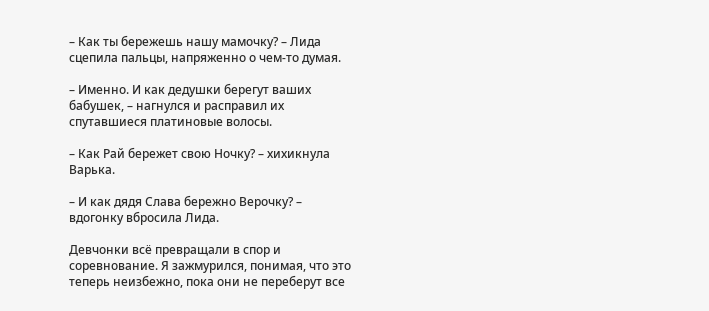– Как ты бережешь нашу мамочку? – Лида сцепила пальцы, напряженно о чем-то думая.

– Именно. И как дедушки берегут ваших бабушек, – нагнулся и расправил их спутавшиеся платиновые волосы.

– Как Рай бережет свою Ночку? – хихикнула Варька.

– И как дядя Слава бережно Верочку? – вдогонку вбросила Лида.

Девчонки всё превращали в спор и соревнование. Я зажмурился, понимая, что это теперь неизбежно, пока они не переберут все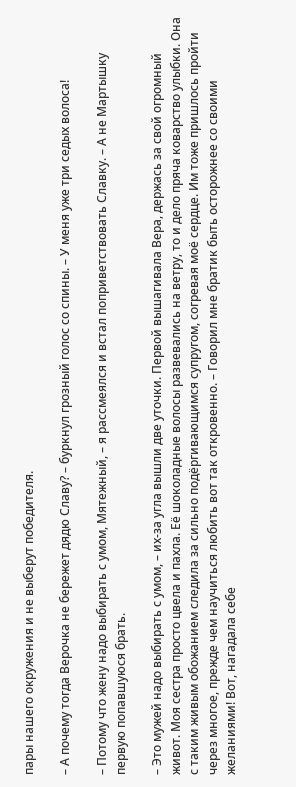пары нашего окружения и не выберут победителя.

– А почему тогда Верочка не бережет дядю Славу? – буркнул грозный голос со спины. – У меня уже три седых волоса!

– Потому что жену надо выбирать с умом, Мятежный, – я рассмеялся и встал поприветствовать Славку. – А не Мартышку первую попавшуюся брать.

– Это мужей надо выбирать с умом, – их-за угла вышли две уточки. Первой вышагивала Вера, держась за свой огромный живот. Моя сестра просто цвела и пахла. Её шоколадные волосы развевались на ветру, то и дело пряча коварство улыбки. Она с таким живым обожанием следила за сильно подёргивающимся супругом, согревая моё сердце. Им тоже пришлось пройти через многое, прежде чем научиться любить вот так откровенно. – Говорил мне братик быть осторожнее со своими желаниями! Вот, нагадала себе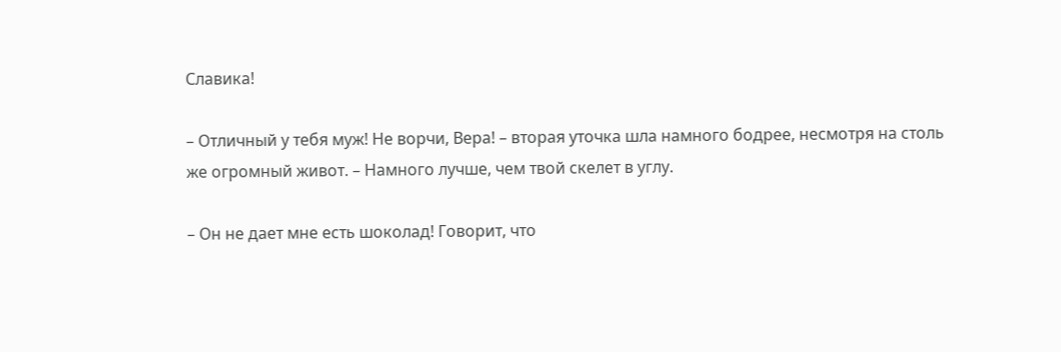Славика!

– Отличный у тебя муж! Не ворчи, Вера! – вторая уточка шла намного бодрее, несмотря на столь же огромный живот. – Намного лучше, чем твой скелет в углу.

– Он не дает мне есть шоколад! Говорит, что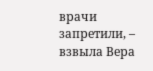врачи запретили, – взвыла Вера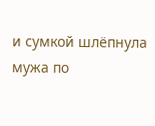и сумкой шлёпнула мужа по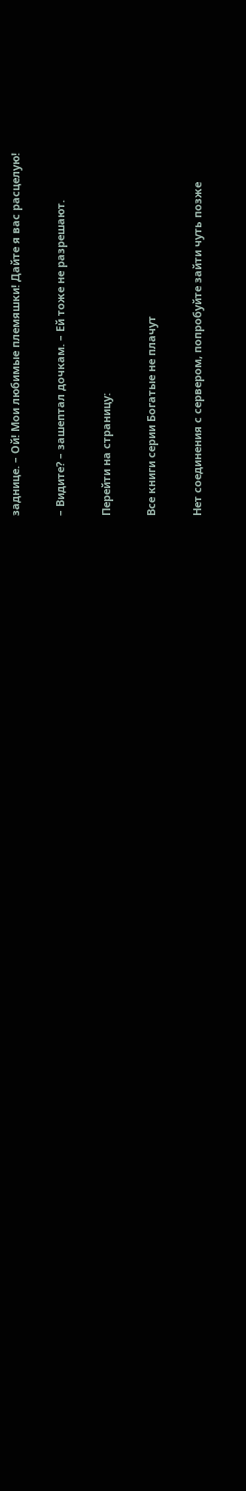заднице. – Ой! Мои любимые племяшки! Дайте я вас расцелую!

– Видите? – зашептал дочкам. – Ей тоже не разрешают.

Перейти на страницу:

Все книги серии Богатые не плачут

Нет соединения с сервером, попробуйте зайти чуть позже